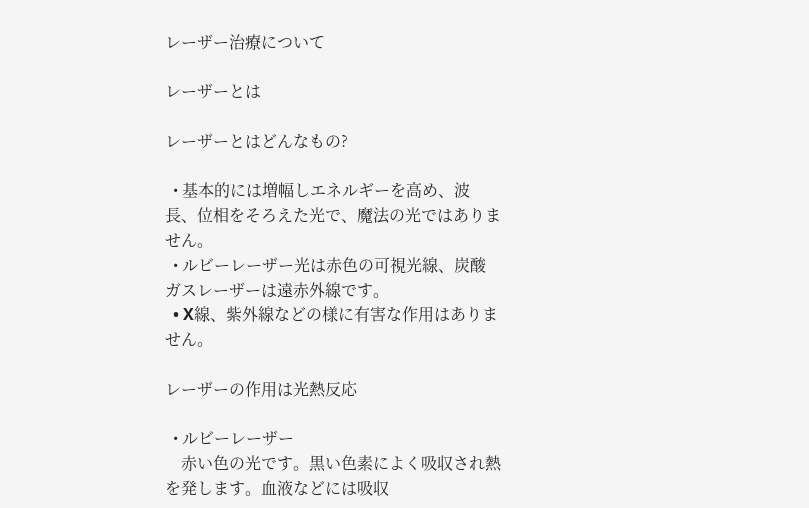レーザー治療について

レーザーとは

レーザーとはどんなもの?

  • 基本的には増幅しエネルギーを高め、波長、位相をそろえた光で、魔法の光ではありません。
  • ルビーレーザー光は赤色の可視光線、炭酸ガスレーザーは遠赤外線です。
  • X線、紫外線などの様に有害な作用はありません。

レーザーの作用は光熱反応

  • ルビーレーザー
    赤い色の光です。黒い色素によく吸収され熱を発します。血液などには吸収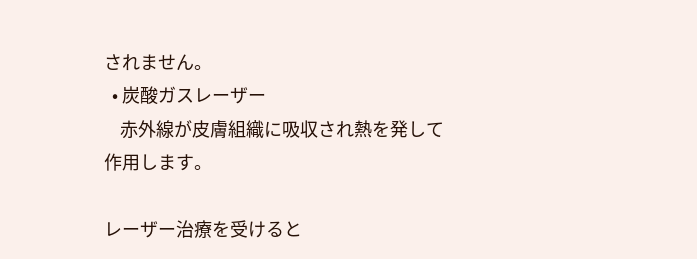されません。
  • 炭酸ガスレーザー
    赤外線が皮膚組織に吸収され熱を発して作用します。

レーザー治療を受けると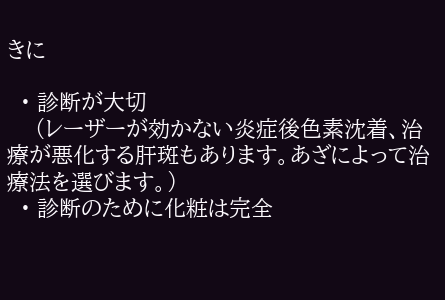きに

  • 診断が大切
    (レーザーが効かない炎症後色素沈着、治療が悪化する肝斑もあります。あざによって治療法を選びます。)
  • 診断のために化粧は完全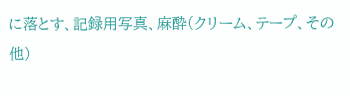に落とす、記録用写真、麻酔(クリーム、テープ、その他)